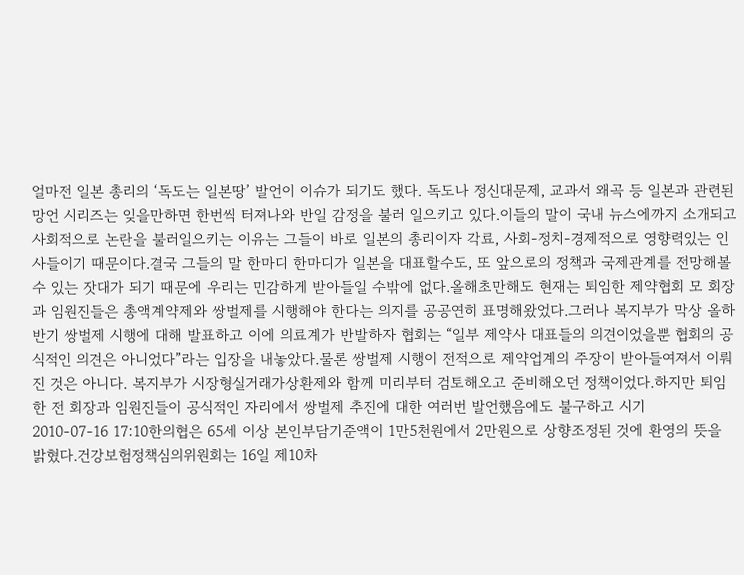얼마전 일본 총리의 ‘독도는 일본땅’ 발언이 이슈가 되기도 했다. 독도나 정신대문제, 교과서 왜곡 등 일본과 관련된 망언 시리즈는 잊을만하면 한번씩 터져나와 반일 감정을 불러 일으키고 있다.이들의 말이 국내 뉴스에까지 소개되고 사회적으로 논란을 불러일으키는 이유는 그들이 바로 일본의 총리이자 각료, 사회-정치-경제적으로 영향력있는 인사들이기 때문이다.결국 그들의 말 한마디 한마디가 일본을 대표할수도, 또 앞으로의 정책과 국제관계를 전망해볼수 있는 잣대가 되기 때문에 우리는 민감하게 받아들일 수밖에 없다.올해초만해도 현재는 퇴임한 제약협회 모 회장과 임원진들은 총액계약제와 쌍벌제를 시행해야 한다는 의지를 공공연히 표명해왔었다.그러나 복지부가 막상 올하반기 쌍벌제 시행에 대해 발표하고 이에 의료계가 반발하자 협회는 “일부 제약사 대표들의 의견이었을뿐 협회의 공식적인 의견은 아니었다”라는 입장을 내놓았다.물론 쌍벌제 시행이 전적으로 제약업계의 주장이 받아들여져서 이뤄진 것은 아니다. 복지부가 시장형실거래가상환제와 함께 미리부터 검토해오고 준비해오던 정책이었다.하지만 퇴임한 전 회장과 임원진들이 공식적인 자리에서 쌍벌제 추진에 대한 여러번 발언했음에도 불구하고 시기
2010-07-16 17:10한의협은 65세 이상 본인부담기준액이 1만5천원에서 2만원으로 상향조정된 것에 환영의 뜻을 밝혔다.건강보험정책심의위원회는 16일 제10차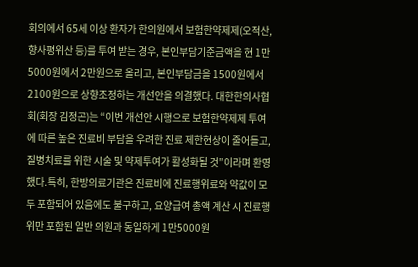회의에서 65세 이상 환자가 한의원에서 보험한약제제(오적산, 향사평위산 등)를 투여 받는 경우, 본인부담기준금액을 현 1만5000원에서 2만원으로 올리고, 본인부담금을 1500원에서 2100원으로 상향조정하는 개선안을 의결했다. 대한한의사협회(회장 김정곤)는 “이번 개선안 시행으로 보험한약제제 투여에 따른 높은 진료비 부담을 우려한 진료 제한현상이 줄어들고, 질병치료를 위한 시술 및 약제투여가 활성화될 것”이라며 환영했다.특히, 한방의료기관은 진료비에 진료행위료와 약값이 모두 포함되어 있음에도 불구하고, 요양급여 총액 계산 시 진료행위만 포함된 일반 의원과 동일하게 1만5000원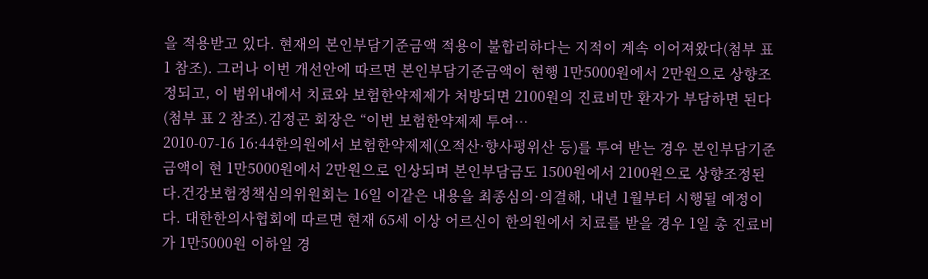을 적용받고 있다. 현재의 본인부담기준금액 적용이 불합리하다는 지적이 계속 이어져왔다(첨부 표 1 참조). 그러나 이번 개선안에 따르면 본인부담기준금액이 현행 1만5000원에서 2만원으로 상향조정되고, 이 범위내에서 치료와 보험한약제제가 처방되면 2100원의 진료비만 환자가 부담하면 된다(첨부 표 2 참조).김정곤 회장은 “이번 보험한약제제 투여…
2010-07-16 16:44한의원에서 보험한약제제(오적산·향사평위산 등)를 투여 받는 경우 본인부담기준금액이 현 1만5000원에서 2만원으로 인상되며 본인부담금도 1500원에서 2100원으로 상향조정된다.건강보험정책심의위원회는 16일 이같은 내용을 최종심의·의결해, 내년 1월부터 시행될 예정이다. 대한한의사협회에 따르면 현재 65세 이상 어르신이 한의원에서 치료를 받을 경우 1일 총 진료비가 1만5000원 이하일 경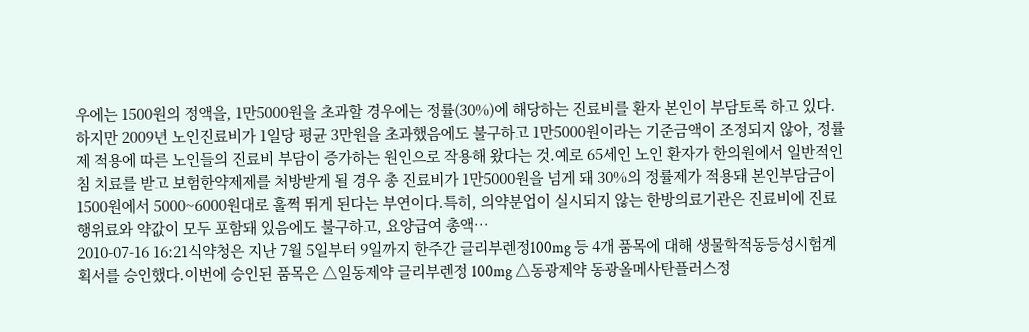우에는 1500원의 정액을, 1만5000원을 초과할 경우에는 정률(30%)에 해당하는 진료비를 환자 본인이 부담토록 하고 있다.하지만 2009년 노인진료비가 1일당 평균 3만원을 초과했음에도 불구하고 1만5000원이라는 기준금액이 조정되지 않아, 정률제 적용에 따른 노인들의 진료비 부담이 증가하는 원인으로 작용해 왔다는 것.예로 65세인 노인 환자가 한의원에서 일반적인 침 치료를 받고 보험한약제제를 처방받게 될 경우 총 진료비가 1만5000원을 넘게 돼 30%의 정률제가 적용돼 본인부담금이 1500원에서 5000~6000원대로 훌쩍 뛰게 된다는 부연이다.특히, 의약분업이 실시되지 않는 한방의료기관은 진료비에 진료행위료와 약값이 모두 포함돼 있음에도 불구하고, 요양급여 총액…
2010-07-16 16:21식약청은 지난 7월 5일부터 9일까지 한주간 글리부렌정100mg 등 4개 품목에 대해 생물학적동등성시험계획서를 승인했다.이번에 승인된 품목은 △일동제약 글리부렌정 100mg △동광제약 동광올메사탄플러스정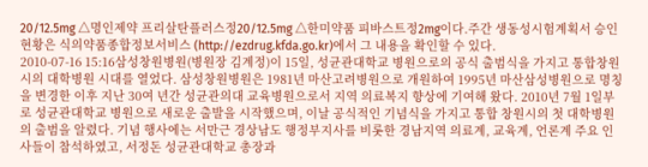20/12.5mg △명인제약 프리살탄플러스정20/12.5mg △한미약품 피바스트정2mg이다.주간 생동성시험계획서 승인현황은 식의약품종합정보서비스 (http://ezdrug.kfda.go.kr)에서 그 내용을 확인할 수 있다.
2010-07-16 15:16삼성창원병원(병원장 김계정)이 15일, 성균관대학교 병원으로의 공식 출범식을 가지고 통합창원시의 대학병원 시대를 열었다. 삼성창원병원은 1981년 마산고려병원으로 개원하여 1995년 마산삼성병원으로 명칭을 변경한 이후 지난 30여 년간 성균관의대 교육병원으로서 지역 의료복지 향상에 기여해 왔다. 2010년 7월 1일부로 성균관대학교 병원으로 새로운 출발을 시작했으며, 이날 공식적인 기념식을 가지고 통합 창원시의 첫 대학병원의 출범을 알렸다. 기념 행사에는 서만근 경상남도 행정부지사를 비롯한 경남지역 의료계, 교육계, 언론계 주요 인사들이 참석하였고, 서정돈 성균관대학교 총장과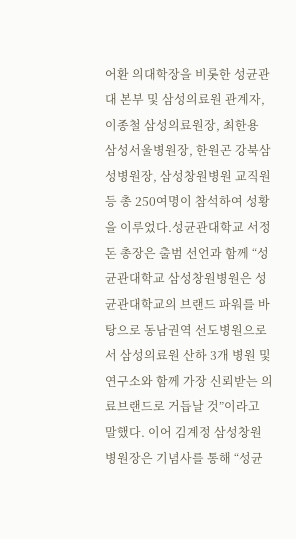어환 의대학장을 비롯한 성균관대 본부 및 삼성의료원 관계자, 이종철 삼성의료원장, 최한용 삼성서울병원장, 한원곤 강북삼성병원장, 삼성창원병원 교직원 등 총 250여명이 참석하여 성황을 이루었다.성균관대학교 서정돈 총장은 출범 선언과 함께 “성균관대학교 삼성창원병원은 성균관대학교의 브랜드 파워를 바탕으로 동남권역 선도병원으로서 삼성의료원 산하 3개 병원 및 연구소와 함께 가장 신뢰받는 의료브랜드로 거듭날 것”이라고 말했다. 이어 김계정 삼성창원병원장은 기념사를 통해 “성균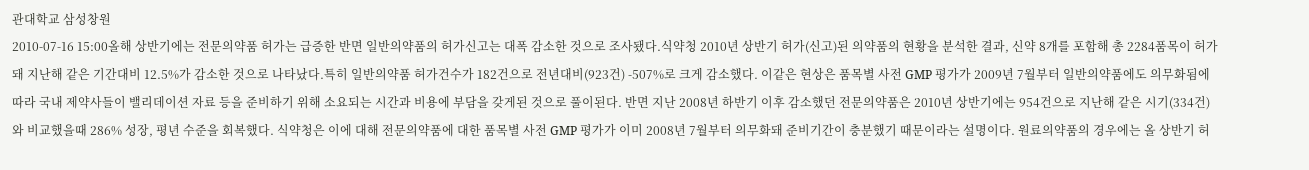관대학교 삼성창원
2010-07-16 15:00올해 상반기에는 전문의약품 허가는 급증한 반면 일반의약품의 허가신고는 대폭 감소한 것으로 조사됐다.식약청 2010년 상반기 허가(신고)된 의약품의 현황을 분석한 결과, 신약 8개를 포함해 총 2284품목이 허가돼 지난해 같은 기간대비 12.5%가 감소한 것으로 나타났다.특히 일반의약품 허가건수가 182건으로 전년대비(923건) -507%로 크게 감소했다. 이같은 현상은 품목별 사전 GMP 평가가 2009년 7월부터 일반의약품에도 의무화됨에 따라 국내 제약사들이 밸리데이션 자료 등을 준비하기 위해 소요되는 시간과 비용에 부담을 갖게된 것으로 풀이된다. 반면 지난 2008년 하반기 이후 감소했던 전문의약품은 2010년 상반기에는 954건으로 지난해 같은 시기(334건)와 비교했을때 286% 성장, 평년 수준을 회복했다. 식약청은 이에 대해 전문의약품에 대한 품목별 사전 GMP 평가가 이미 2008년 7월부터 의무화돼 준비기간이 충분했기 때문이라는 설명이다. 원료의약품의 경우에는 올 상반기 허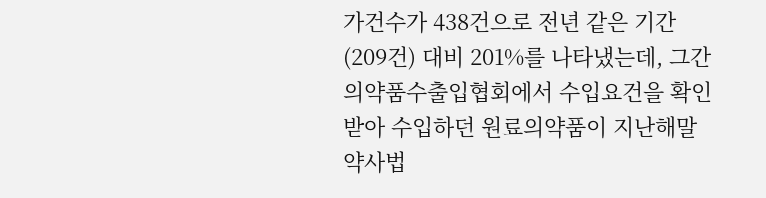가건수가 438건으로 전년 같은 기간(209건) 대비 201%를 나타냈는데, 그간 의약품수출입협회에서 수입요건을 확인받아 수입하던 원료의약품이 지난해말 약사법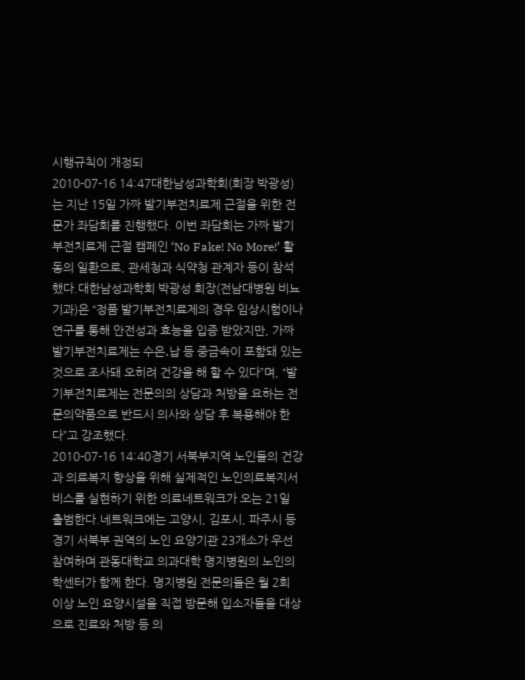시행규칙이 개정되
2010-07-16 14:47대한남성과학회(회장 박광성)는 지난 15일 가짜 발기부전치료제 근절을 위한 전문가 좌담회를 진행했다. 이번 좌담회는 가짜 발기부전치료제 근절 캠페인 ‘No Fake! No More!’ 활동의 일환으로, 관세청과 식약청 관계자 등이 참석했다.대한남성과학회 박광성 회장(전남대병원 비뇨기과)은 “정품 발기부전치료제의 경우 임상시험이나 연구를 통해 안전성과 효능을 입증 받았지만, 가짜 발기부전치료제는 수은․납 등 중금속이 포함돼 있는 것으로 조사돼 오히려 건강을 해 할 수 있다”며, “발기부전치료제는 전문의의 상담과 처방을 요하는 전문의약품으로 반드시 의사와 상담 후 복용해야 한다”고 강조했다.
2010-07-16 14:40경기 서북부지역 노인들의 건강과 의료복지 향상을 위해 실제적인 노인의료복지서비스를 실현하기 위한 의료네트워크가 오는 21일 출범한다.네트워크에는 고양시, 김포시, 파주시 등 경기 서북부 권역의 노인 요양기관 23개소가 우선 참여하며 관동대학교 의과대학 명지병원의 노인의학센터가 함께 한다. 명지병원 전문의들은 월 2회 이상 노인 요양시설을 직접 방문해 입소자들을 대상으로 진료와 처방 등 의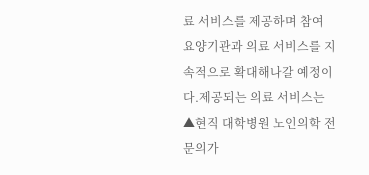료 서비스를 제공하며 참여 요양기관과 의료 서비스를 지속적으로 확대해나갈 예정이다.제공되는 의료 서비스는 ▲현직 대학병원 노인의학 전문의가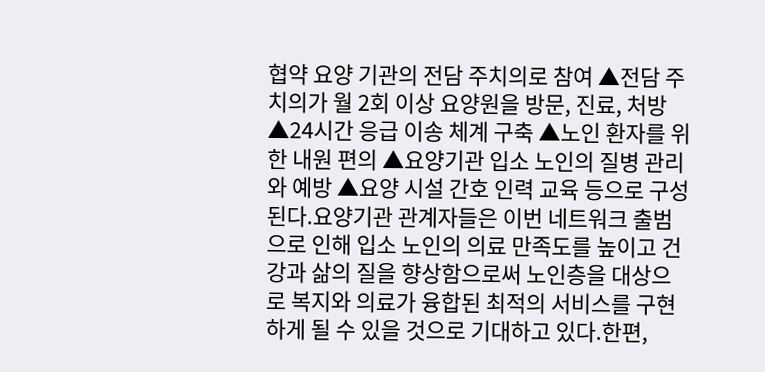협약 요양 기관의 전담 주치의로 참여 ▲전담 주치의가 월 2회 이상 요양원을 방문, 진료, 처방 ▲24시간 응급 이송 체계 구축 ▲노인 환자를 위한 내원 편의 ▲요양기관 입소 노인의 질병 관리와 예방 ▲요양 시설 간호 인력 교육 등으로 구성된다.요양기관 관계자들은 이번 네트워크 출범으로 인해 입소 노인의 의료 만족도를 높이고 건강과 삶의 질을 향상함으로써 노인층을 대상으로 복지와 의료가 융합된 최적의 서비스를 구현하게 될 수 있을 것으로 기대하고 있다.한편,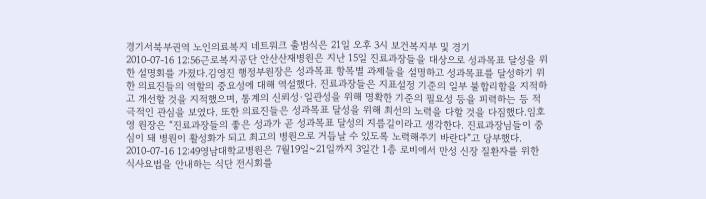경기서북부권역 노인의료복지 네트워크 출범식은 21일 오후 3시 보건복지부 및 경기
2010-07-16 12:56근로복지공단 안산산재병원은 지난 15일 진료과장들을 대상으로 성과목표 달성을 위한 설명회를 가졌다.김영진 행정부원장은 성과목표 항목별 과제들을 설명하고 성과목표를 달성하기 위한 의료진들의 역할의 중요성에 대해 역설했다. 진료과장들은 지표설정 기준의 일부 불합리함을 지적하고 개선할 것을 지적했으며, 통계의 신뢰성·일관성을 위해 명확한 기준의 필요성 등을 피력하는 등 적극적인 관심을 보였다. 또한 의료진들은 성과목표 달성을 위해 최선의 노력을 다할 것을 다짐했다.임호영 원장은 “진료과장들의 좋은 성과가 곧 성과목표 달성의 지름길이라고 생각한다. 진료과장님들이 중심이 돼 병원이 활성화가 되고 최고의 병원으로 거듭날 수 있도록 노력해주기 바란다”고 당부했다.
2010-07-16 12:49영남대학교병원은 7월19일~21일까지 3일간 1층 로비에서 만성 신장 질환자를 위한 식사요법을 안내하는 식단 전시회를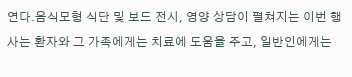연다.음식모형 식단 및 보드 전시, 영양 상담이 펼쳐지는 이번 행사는 환자와 그 가족에게는 치료에 도움을 주고, 일반인에게는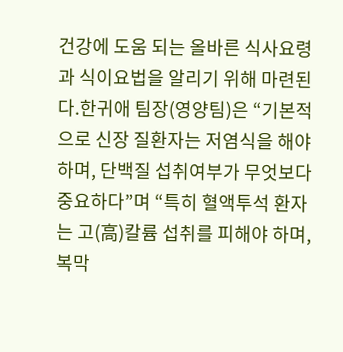건강에 도움 되는 올바른 식사요령과 식이요법을 알리기 위해 마련된다.한귀애 팀장(영양팀)은 “기본적으로 신장 질환자는 저염식을 해야 하며, 단백질 섭취여부가 무엇보다 중요하다”며 “특히 혈액투석 환자는 고(高)칼륨 섭취를 피해야 하며, 복막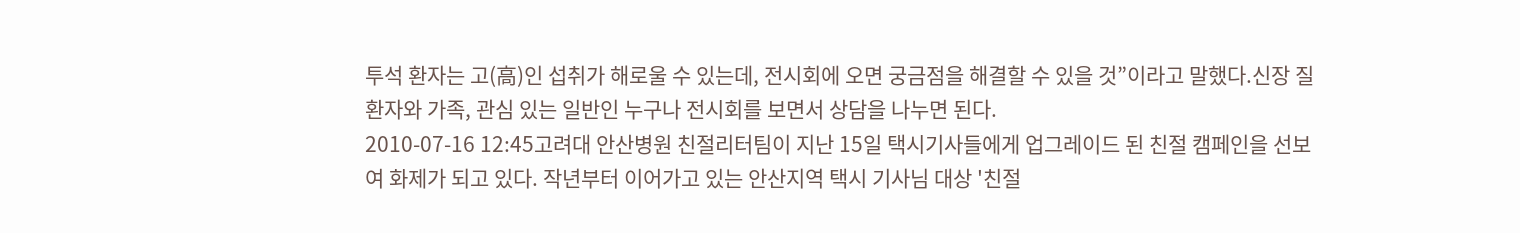투석 환자는 고(高)인 섭취가 해로울 수 있는데, 전시회에 오면 궁금점을 해결할 수 있을 것”이라고 말했다.신장 질환자와 가족, 관심 있는 일반인 누구나 전시회를 보면서 상담을 나누면 된다.
2010-07-16 12:45고려대 안산병원 친절리터팀이 지난 15일 택시기사들에게 업그레이드 된 친절 캠페인을 선보여 화제가 되고 있다. 작년부터 이어가고 있는 안산지역 택시 기사님 대상 '친절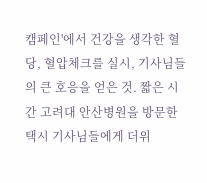캠페인'에서 건강을 생각한 혈당, 혈압체크를 실시, 기사님들의 큰 호응을 얻은 것. 짧은 시간 고려대 안산병원을 방문한 택시 기사님들에게 더위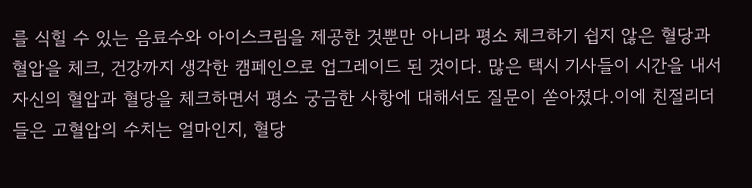를 식힐 수 있는 음료수와 아이스크림을 제공한 것뿐만 아니라 평소 체크하기 쉽지 않은 혈당과 혈압을 체크, 건강까지 생각한 캠페인으로 업그레이드 된 것이다. 많은 택시 기사들이 시간을 내서 자신의 혈압과 혈당을 체크하면서 평소 궁금한 사항에 대해서도 질문이 쏟아졌다.이에 친절리더들은 고혈압의 수치는 얼마인지, 혈당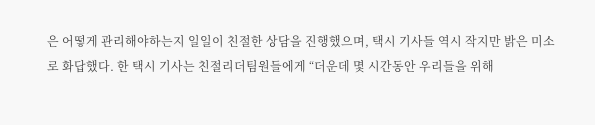은 어떻게 관리해야하는지 일일이 친절한 상담을 진행했으며, 택시 기사들 역시 작지만 밝은 미소로 화답했다. 한 택시 기사는 친절리더팀원들에게 “더운데 몇 시간동안 우리들을 위해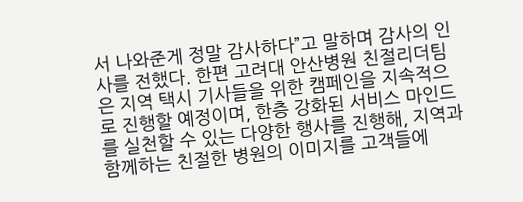서 나와준게 정말 감사하다”고 말하며 감사의 인사를 전했다. 한편 고려대 안산병원 친절리더팀은 지역 택시 기사들을 위한 캠페인을 지속적으로 진행할 예정이며, 한층 강화된 서비스 마인드를 실천할 수 있는 다양한 행사를 진행해, 지역과 함께하는 친절한 병원의 이미지를 고객들에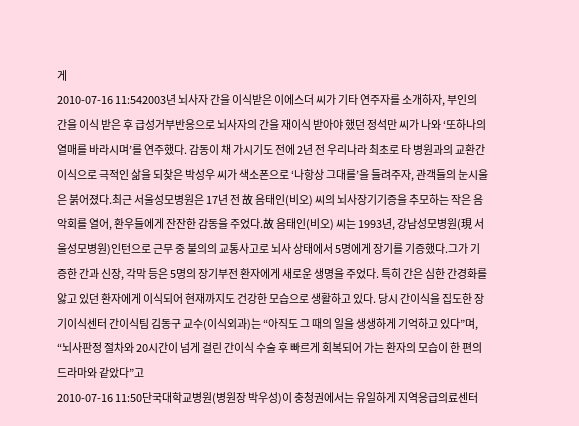게
2010-07-16 11:542003년 뇌사자 간을 이식받은 이에스더 씨가 기타 연주자를 소개하자, 부인의 간을 이식 받은 후 급성거부반응으로 뇌사자의 간을 재이식 받아야 했던 정석만 씨가 나와 ‘또하나의 열매를 바라시며’를 연주했다. 감동이 채 가시기도 전에 2년 전 우리나라 최초로 타 병원과의 교환간이식으로 극적인 삶을 되찾은 박성우 씨가 색소폰으로 ‘나항상 그대를’을 들려주자, 관객들의 눈시울은 붉어졌다.최근 서울성모병원은 17년 전 故 음태인(비오) 씨의 뇌사장기기증을 추모하는 작은 음악회를 열어, 환우들에게 잔잔한 감동을 주었다.故 음태인(비오) 씨는 1993년, 강남성모병원(現 서울성모병원)인턴으로 근무 중 불의의 교통사고로 뇌사 상태에서 5명에게 장기를 기증했다.그가 기증한 간과 신장, 각막 등은 5명의 장기부전 환자에게 새로운 생명을 주었다. 특히 간은 심한 간경화를 앓고 있던 환자에게 이식되어 현재까지도 건강한 모습으로 생활하고 있다. 당시 간이식을 집도한 장기이식센터 간이식팀 김동구 교수(이식외과)는 “아직도 그 때의 일을 생생하게 기억하고 있다”며, “뇌사판정 절차와 20시간이 넘게 걸린 간이식 수술 후 빠르게 회복되어 가는 환자의 모습이 한 편의 드라마와 같았다”고
2010-07-16 11:50단국대학교병원(병원장 박우성)이 충청권에서는 유일하게 지역응급의료센터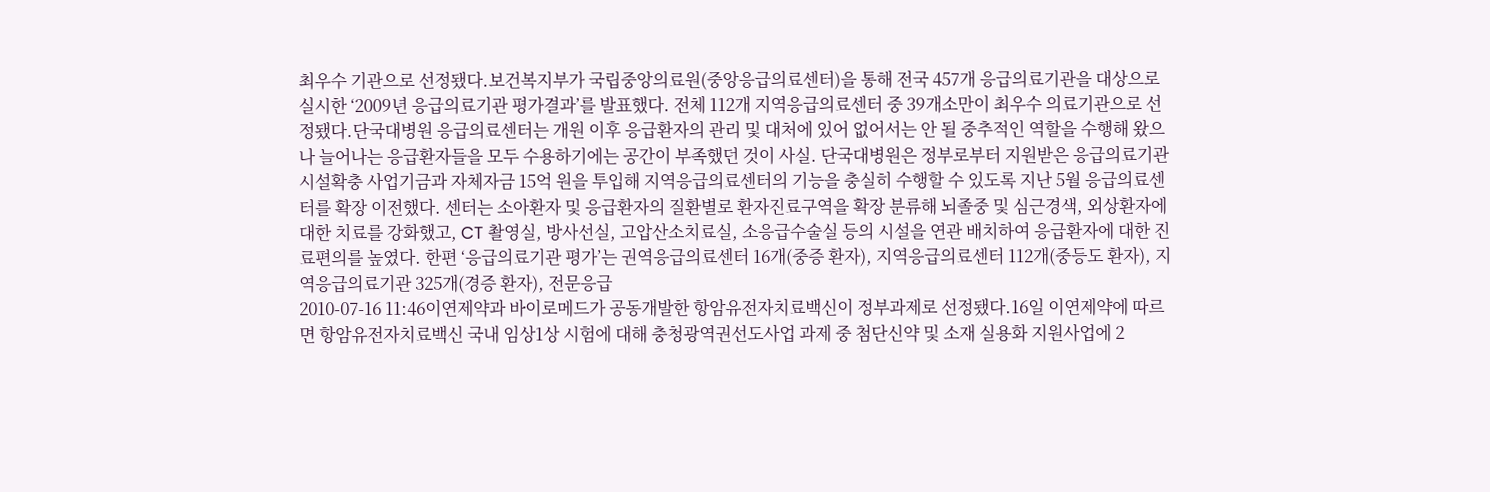최우수 기관으로 선정됐다.보건복지부가 국립중앙의료원(중앙응급의료센터)을 통해 전국 457개 응급의료기관을 대상으로 실시한 ‘2009년 응급의료기관 평가결과’를 발표했다. 전체 112개 지역응급의료센터 중 39개소만이 최우수 의료기관으로 선정됐다.단국대병원 응급의료센터는 개원 이후 응급환자의 관리 및 대처에 있어 없어서는 안 될 중추적인 역할을 수행해 왔으나 늘어나는 응급환자들을 모두 수용하기에는 공간이 부족했던 것이 사실. 단국대병원은 정부로부터 지원받은 응급의료기관 시설확충 사업기금과 자체자금 15억 원을 투입해 지역응급의료센터의 기능을 충실히 수행할 수 있도록 지난 5월 응급의료센터를 확장 이전했다. 센터는 소아환자 및 응급환자의 질환별로 환자진료구역을 확장 분류해 뇌졸중 및 심근경색, 외상환자에 대한 치료를 강화했고, CT 촬영실, 방사선실, 고압산소치료실, 소응급수술실 등의 시설을 연관 배치하여 응급환자에 대한 진료편의를 높였다. 한편 ‘응급의료기관 평가’는 권역응급의료센터 16개(중증 환자), 지역응급의료센터 112개(중등도 환자), 지역응급의료기관 325개(경증 환자), 전문응급
2010-07-16 11:46이연제약과 바이로메드가 공동개발한 항암유전자치료백신이 정부과제로 선정됐다.16일 이연제약에 따르면 항암유전자치료백신 국내 임상1상 시험에 대해 충청광역권선도사업 과제 중 첨단신약 및 소재 실용화 지원사업에 2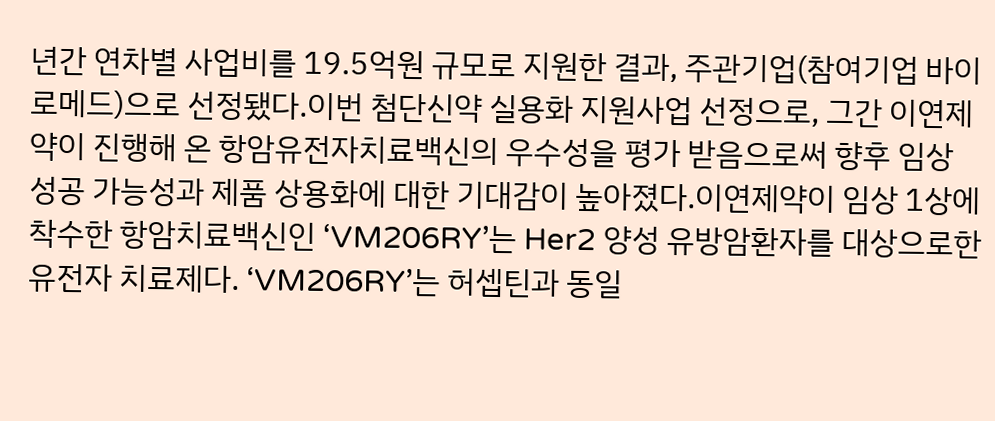년간 연차별 사업비를 19.5억원 규모로 지원한 결과, 주관기업(참여기업 바이로메드)으로 선정됐다.이번 첨단신약 실용화 지원사업 선정으로, 그간 이연제약이 진행해 온 항암유전자치료백신의 우수성을 평가 받음으로써 향후 임상 성공 가능성과 제품 상용화에 대한 기대감이 높아졌다.이연제약이 임상 1상에 착수한 항암치료백신인 ‘VM206RY’는 Her2 양성 유방암환자를 대상으로한 유전자 치료제다. ‘VM206RY’는 허셉틴과 동일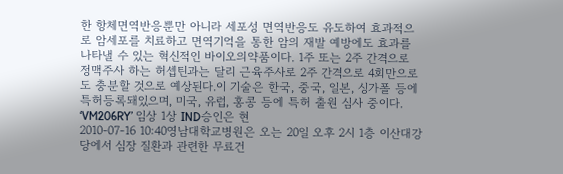한 항체면역반응뿐만 아니라 세포성 면역반응도 유도하여 효과적으로 암세포를 치료하고 면역기억을 통한 암의 재발 예방에도 효과를 나타낼 수 있는 혁신적인 바이오의약품이다. 1주 또는 2주 간격으로 정맥주사 하는 허셉틴과는 달리 근육주사로 2주 간격으로 4회만으로도 충분할 것으로 예상된다.이 기술은 한국, 중국, 일본, 싱가폴 등에 특허등록돼있으며, 미국, 유럽, 홍콩 등에 특허 출원 심사 중이다. ‘VM206RY’ 임상 1상 IND승인은 현
2010-07-16 10:40영남대학교병원은 오는 20일 오후 2시 1층 이산대강당에서 심장 질환과 관련한 무료건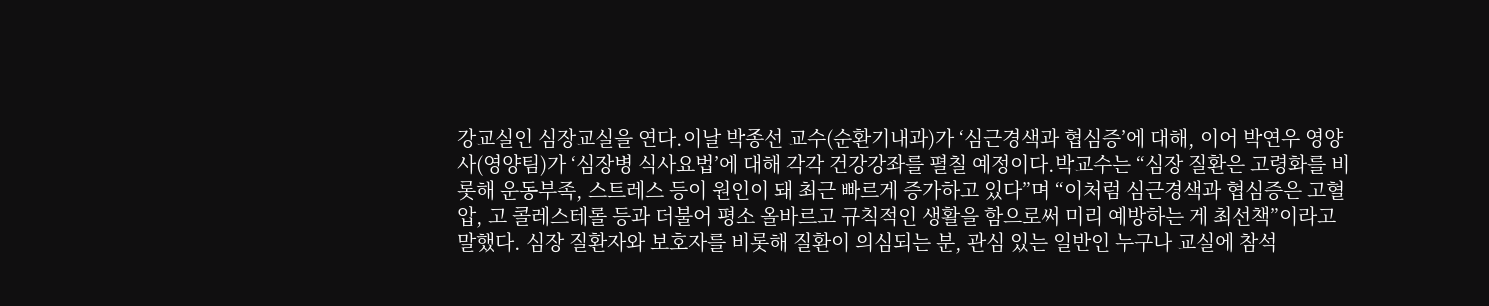강교실인 심장교실을 연다.이날 박종선 교수(순환기내과)가 ‘심근경색과 협심증’에 대해, 이어 박연우 영양사(영양팀)가 ‘심장병 식사요법’에 대해 각각 건강강좌를 펼칠 예정이다.박교수는 “심장 질환은 고령화를 비롯해 운동부족, 스트레스 등이 원인이 돼 최근 빠르게 증가하고 있다”며 “이처럼 심근경색과 협심증은 고혈압, 고 콜레스테롤 등과 더불어 평소 올바르고 규칙적인 생활을 함으로써 미리 예방하는 게 최선책”이라고 말했다. 심장 질환자와 보호자를 비롯해 질환이 의심되는 분, 관심 있는 일반인 누구나 교실에 참석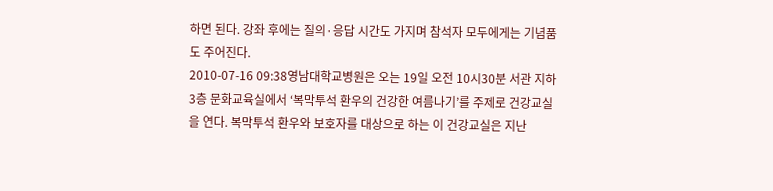하면 된다. 강좌 후에는 질의·응답 시간도 가지며 참석자 모두에게는 기념품도 주어진다.
2010-07-16 09:38영남대학교병원은 오는 19일 오전 10시30분 서관 지하 3층 문화교육실에서 ‘복막투석 환우의 건강한 여름나기’를 주제로 건강교실을 연다. 복막투석 환우와 보호자를 대상으로 하는 이 건강교실은 지난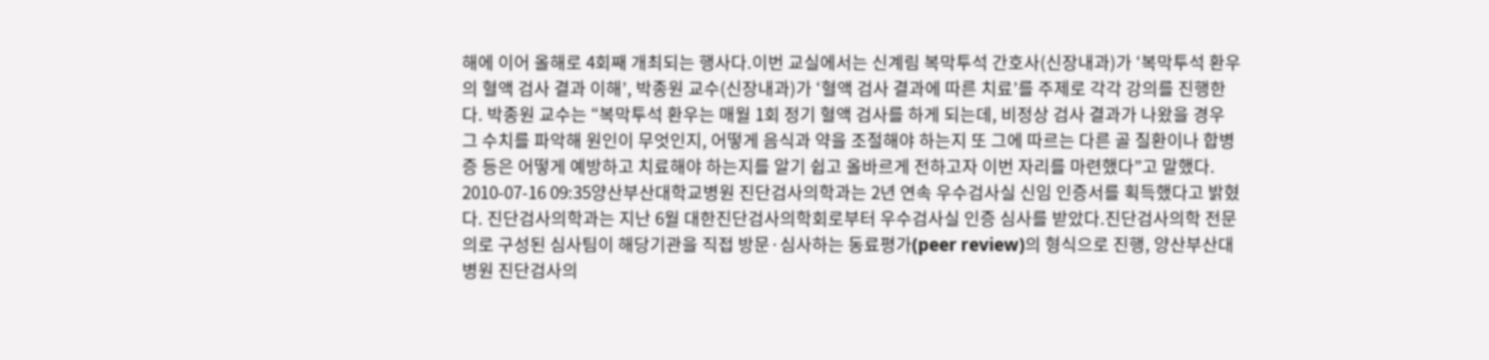해에 이어 올해로 4회째 개최되는 행사다.이번 교실에서는 신계림 복막투석 간호사(신장내과)가 ‘복막투석 환우의 혈액 검사 결과 이해’, 박종원 교수(신장내과)가 ‘혈액 검사 결과에 따른 치료’를 주제로 각각 강의를 진행한다. 박종원 교수는 “복막투석 환우는 매월 1회 정기 혈액 검사를 하게 되는데, 비정상 검사 결과가 나왔을 경우 그 수치를 파악해 원인이 무엇인지, 어떻게 음식과 약을 조절해야 하는지 또 그에 따르는 다른 골 질환이나 합병증 등은 어떻게 예방하고 치료해야 하는지를 알기 쉽고 올바르게 전하고자 이번 자리를 마련했다”고 말했다.
2010-07-16 09:35양산부산대학교병원 진단검사의학과는 2년 연속 우수검사실 신임 인증서를 획득했다고 밝혔다. 진단검사의학과는 지난 6월 대한진단검사의학회로부터 우수검사실 인증 심사를 받았다.진단검사의학 전문의로 구성된 심사팀이 해당기관을 직접 방문·심사하는 동료평가(peer review)의 형식으로 진행, 양산부산대병원 진단검사의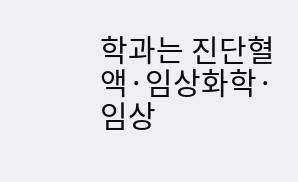학과는 진단혈액·임상화학·임상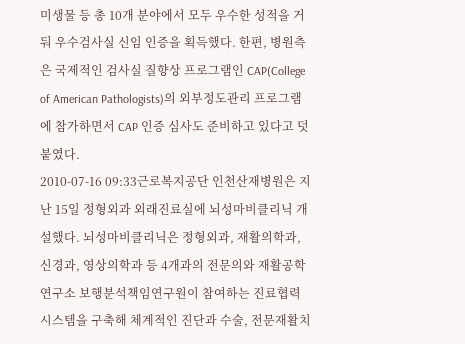미생물 등 총 10개 분야에서 모두 우수한 성적을 거둬 우수검사실 신임 인증을 획득했다. 한편, 병원측은 국제적인 검사실 질향상 프로그램인 CAP(College of American Pathologists)의 외부정도관리 프로그램에 참가하면서 CAP 인증 심사도 준비하고 있다고 덧붙였다.
2010-07-16 09:33근로복지공단 인천산재병원은 지난 15일 정형외과 외래진료실에 뇌성마비클리닉 개설했다. 뇌성마비클리닉은 정형외과, 재활의학과, 신경과, 영상의학과 등 4개과의 전문의와 재활공학연구소 보행분석책임연구원이 참여하는 진료협력 시스템을 구축해 체계적인 진단과 수술, 전문재활치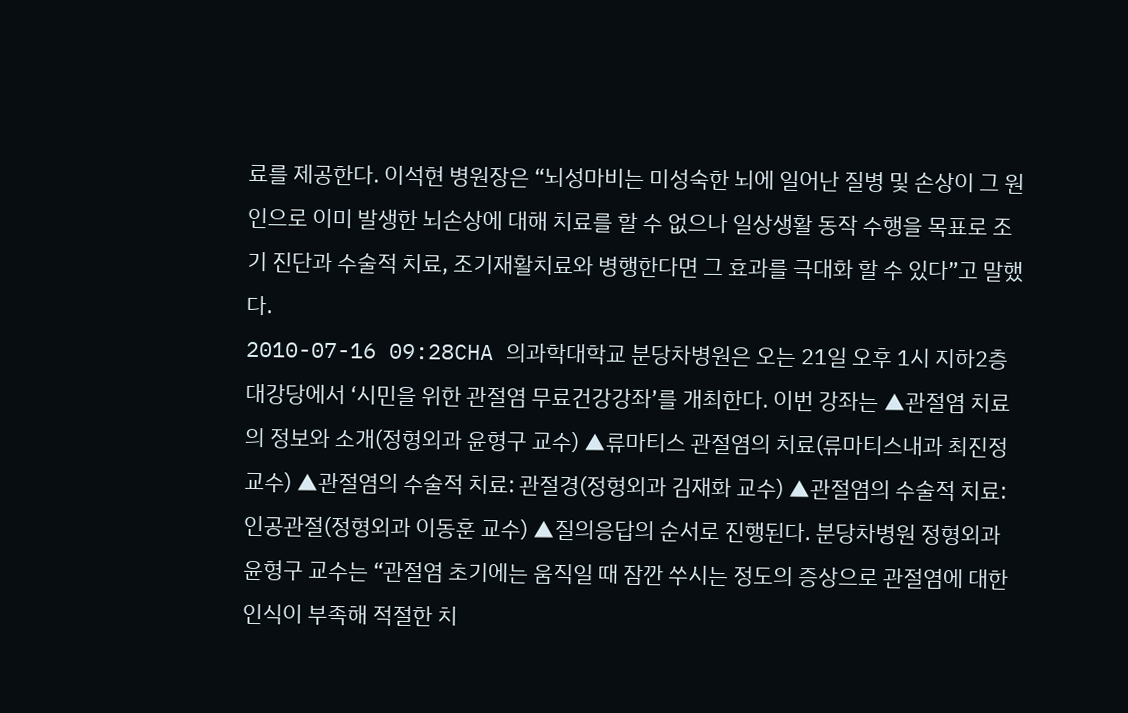료를 제공한다. 이석현 병원장은 “뇌성마비는 미성숙한 뇌에 일어난 질병 및 손상이 그 원인으로 이미 발생한 뇌손상에 대해 치료를 할 수 없으나 일상생활 동작 수행을 목표로 조기 진단과 수술적 치료, 조기재활치료와 병행한다면 그 효과를 극대화 할 수 있다”고 말했다.
2010-07-16 09:28CHA 의과학대학교 분당차병원은 오는 21일 오후 1시 지하2층 대강당에서 ‘시민을 위한 관절염 무료건강강좌’를 개최한다. 이번 강좌는 ▲관절염 치료의 정보와 소개(정형외과 윤형구 교수) ▲류마티스 관절염의 치료(류마티스내과 최진정 교수) ▲관절염의 수술적 치료: 관절경(정형외과 김재화 교수) ▲관절염의 수술적 치료: 인공관절(정형외과 이동훈 교수) ▲질의응답의 순서로 진행된다. 분당차병원 정형외과 윤형구 교수는 “관절염 초기에는 움직일 때 잠깐 쑤시는 정도의 증상으로 관절염에 대한 인식이 부족해 적절한 치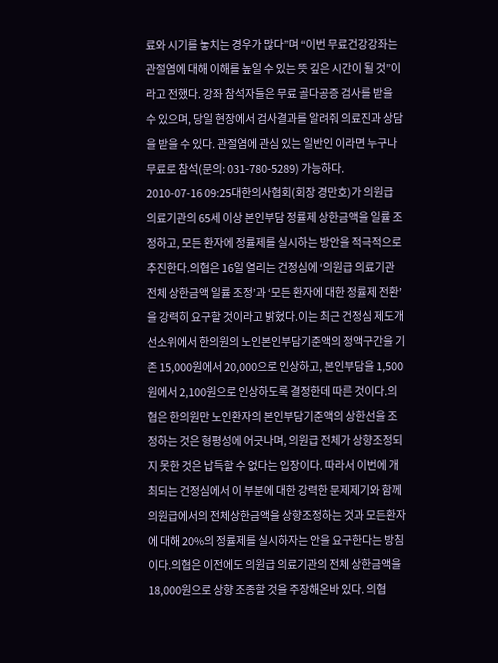료와 시기를 놓치는 경우가 많다”며 “이번 무료건강강좌는 관절염에 대해 이해를 높일 수 있는 뜻 깊은 시간이 될 것”이라고 전했다. 강좌 참석자들은 무료 골다공증 검사를 받을 수 있으며, 당일 현장에서 검사결과를 알려줘 의료진과 상담을 받을 수 있다. 관절염에 관심 있는 일반인 이라면 누구나 무료로 참석(문의: 031-780-5289) 가능하다.
2010-07-16 09:25대한의사협회(회장 경만호)가 의원급 의료기관의 65세 이상 본인부담 정률제 상한금액을 일률 조정하고, 모든 환자에 정률제를 실시하는 방안을 적극적으로 추진한다.의협은 16일 열리는 건정심에 ‘의원급 의료기관 전체 상한금액 일률 조정’과 ‘모든 환자에 대한 정률제 전환’을 강력히 요구할 것이라고 밝혔다.이는 최근 건정심 제도개선소위에서 한의원의 노인본인부담기준액의 정액구간을 기존 15,000원에서 20,000으로 인상하고, 본인부담을 1,500원에서 2,100원으로 인상하도록 결정한데 따른 것이다.의협은 한의원만 노인환자의 본인부담기준액의 상한선을 조정하는 것은 형평성에 어긋나며, 의원급 전체가 상향조정되지 못한 것은 납득할 수 없다는 입장이다. 따라서 이번에 개최되는 건정심에서 이 부분에 대한 강력한 문제제기와 함께 의원급에서의 전체상한금액을 상향조정하는 것과 모든환자에 대해 20%의 정률제를 실시하자는 안을 요구한다는 방침이다.의협은 이전에도 의원급 의료기관의 전체 상한금액을 18,000원으로 상향 조종할 것을 주장해온바 있다. 의협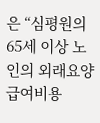은 “심평원의 65세 이상 노인의 외래요양급여비용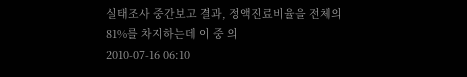실태조사 중간보고 결과, 정액진료비율을 전체의 81%를 차지하는데 이 중 의
2010-07-16 06:10